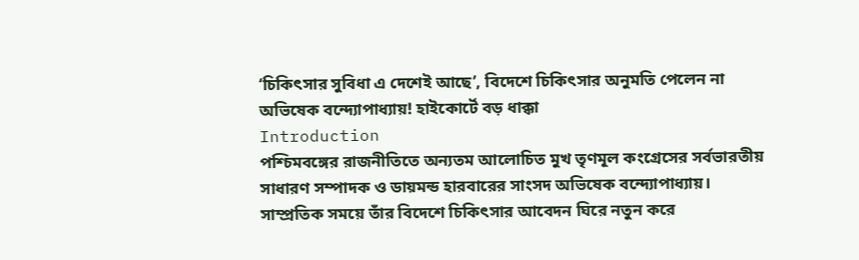‘চিকিৎসার সুবিধা এ দেশেই আছে’, বিদেশে চিকিৎসার অনুমতি পেলেন না অভিষেক বন্দ্যোপাধ্যায়! হাইকোর্টে বড় ধাক্কা
Introduction
পশ্চিমবঙ্গের রাজনীতিতে অন্যতম আলোচিত মুখ তৃণমূল কংগ্রেসের সর্বভারতীয় সাধারণ সম্পাদক ও ডায়মন্ড হারবারের সাংসদ অভিষেক বন্দ্যোপাধ্যায়। সাম্প্রতিক সময়ে তাঁর বিদেশে চিকিৎসার আবেদন ঘিরে নতুন করে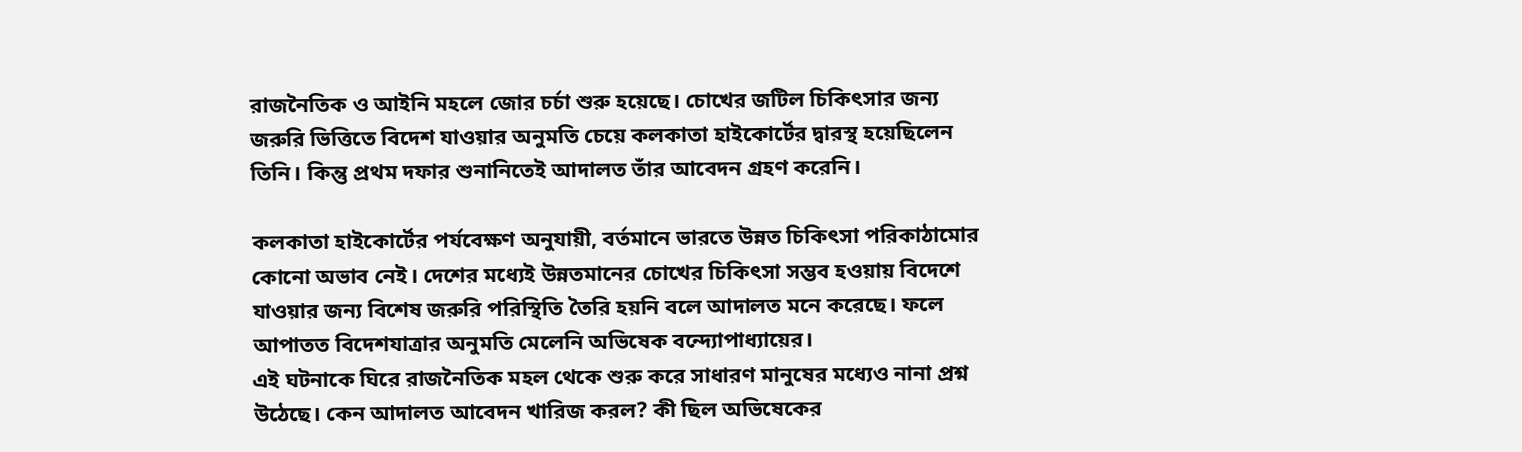রাজনৈতিক ও আইনি মহলে জোর চর্চা শুরু হয়েছে। চোখের জটিল চিকিৎসার জন্য জরুরি ভিত্তিতে বিদেশ যাওয়ার অনুমতি চেয়ে কলকাতা হাইকোর্টের দ্বারস্থ হয়েছিলেন তিনি। কিন্তু প্রথম দফার শুনানিতেই আদালত তাঁর আবেদন গ্রহণ করেনি।

কলকাতা হাইকোর্টের পর্যবেক্ষণ অনুযায়ী, বর্তমানে ভারতে উন্নত চিকিৎসা পরিকাঠামোর কোনো অভাব নেই। দেশের মধ্যেই উন্নতমানের চোখের চিকিৎসা সম্ভব হওয়ায় বিদেশে যাওয়ার জন্য বিশেষ জরুরি পরিস্থিতি তৈরি হয়নি বলে আদালত মনে করেছে। ফলে আপাতত বিদেশযাত্রার অনুমতি মেলেনি অভিষেক বন্দ্যোপাধ্যায়ের।
এই ঘটনাকে ঘিরে রাজনৈতিক মহল থেকে শুরু করে সাধারণ মানুষের মধ্যেও নানা প্রশ্ন উঠেছে। কেন আদালত আবেদন খারিজ করল? কী ছিল অভিষেকের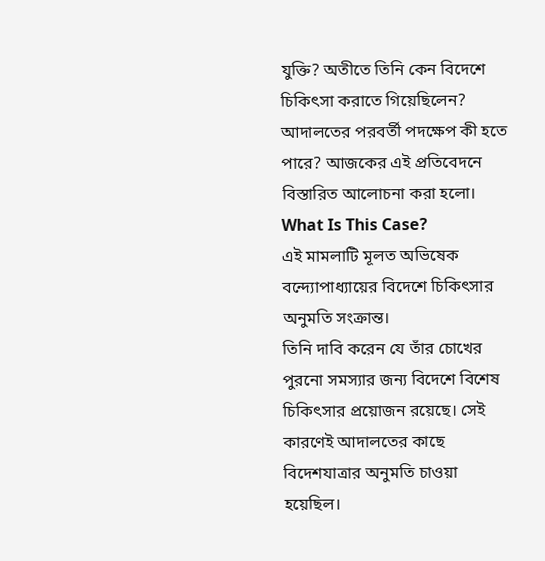যুক্তি? অতীতে তিনি কেন বিদেশে চিকিৎসা করাতে গিয়েছিলেন? আদালতের পরবর্তী পদক্ষেপ কী হতে পারে? আজকের এই প্রতিবেদনে বিস্তারিত আলোচনা করা হলো।
What Is This Case?
এই মামলাটি মূলত অভিষেক বন্দ্যোপাধ্যায়ের বিদেশে চিকিৎসার অনুমতি সংক্রান্ত।
তিনি দাবি করেন যে তাঁর চোখের পুরনো সমস্যার জন্য বিদেশে বিশেষ চিকিৎসার প্রয়োজন রয়েছে। সেই কারণেই আদালতের কাছে বিদেশযাত্রার অনুমতি চাওয়া হয়েছিল।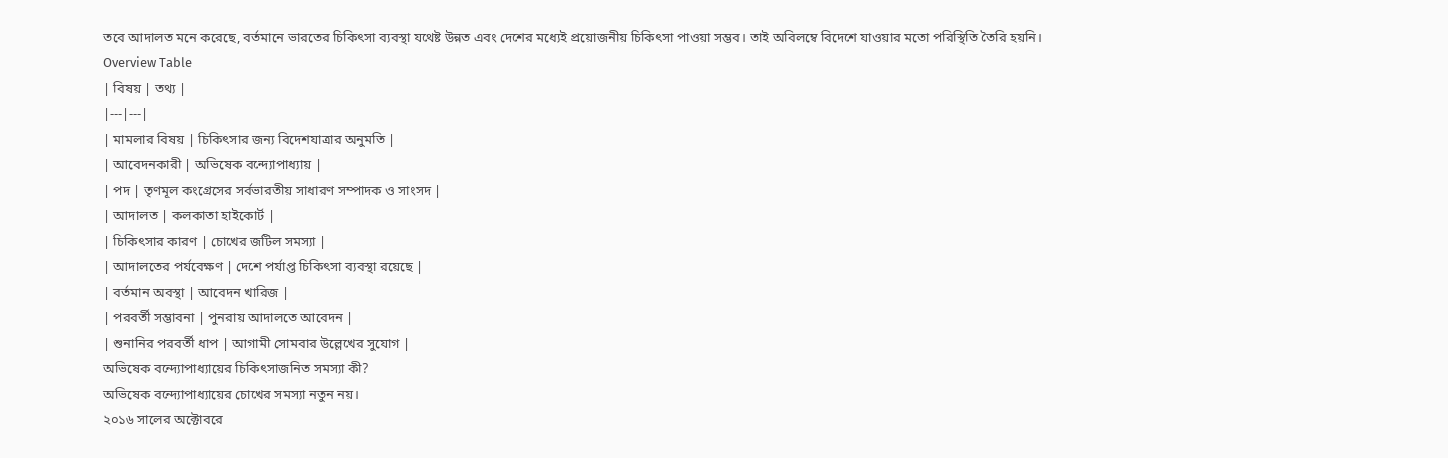তবে আদালত মনে করেছে, বর্তমানে ভারতের চিকিৎসা ব্যবস্থা যথেষ্ট উন্নত এবং দেশের মধ্যেই প্রয়োজনীয় চিকিৎসা পাওয়া সম্ভব। তাই অবিলম্বে বিদেশে যাওয়ার মতো পরিস্থিতি তৈরি হয়নি।
Overview Table
| বিষয় | তথ্য |
|---|---|
| মামলার বিষয় | চিকিৎসার জন্য বিদেশযাত্রার অনুমতি |
| আবেদনকারী | অভিষেক বন্দ্যোপাধ্যায় |
| পদ | তৃণমূল কংগ্রেসের সর্বভারতীয় সাধারণ সম্পাদক ও সাংসদ |
| আদালত | কলকাতা হাইকোর্ট |
| চিকিৎসার কারণ | চোখের জটিল সমস্যা |
| আদালতের পর্যবেক্ষণ | দেশে পর্যাপ্ত চিকিৎসা ব্যবস্থা রয়েছে |
| বর্তমান অবস্থা | আবেদন খারিজ |
| পরবর্তী সম্ভাবনা | পুনরায় আদালতে আবেদন |
| শুনানির পরবর্তী ধাপ | আগামী সোমবার উল্লেখের সুযোগ |
অভিষেক বন্দ্যোপাধ্যায়ের চিকিৎসাজনিত সমস্যা কী?
অভিষেক বন্দ্যোপাধ্যায়ের চোখের সমস্যা নতুন নয়।
২০১৬ সালের অক্টোবরে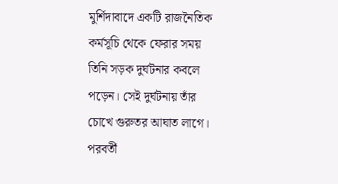মুর্শিদাবাদে একটি রাজনৈতিক কর্মসূচি থেকে ফেরার সময় তিনি সড়ক দুর্ঘটনার কবলে পড়েন। সেই দুর্ঘটনায় তাঁর চোখে গুরুতর আঘাত লাগে।
পরবর্তী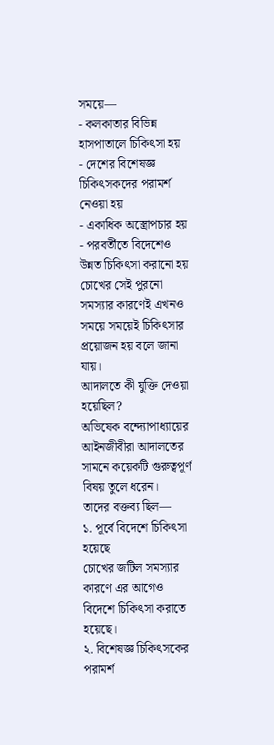সময়ে—
- কলকাতার বিভিন্ন হাসপাতালে চিকিৎসা হয়
- দেশের বিশেষজ্ঞ চিকিৎসকদের পরামর্শ নেওয়া হয়
- একাধিক অস্ত্রোপচার হয়
- পরবর্তীতে বিদেশেও উন্নত চিকিৎসা করানো হয়
চোখের সেই পুরনো সমস্যার কারণেই এখনও সময়ে সময়েই চিকিৎসার প্রয়োজন হয় বলে জানা যায়।
আদালতে কী যুক্তি দেওয়া হয়েছিল?
অভিষেক বন্দ্যোপাধ্যায়ের আইনজীবীরা আদালতের সামনে কয়েকটি গুরুত্বপূর্ণ বিষয় তুলে ধরেন।
তাদের বক্তব্য ছিল—
১. পূর্বে বিদেশে চিকিৎসা হয়েছে
চোখের জটিল সমস্যার কারণে এর আগেও বিদেশে চিকিৎসা করাতে হয়েছে।
২. বিশেষজ্ঞ চিকিৎসকের পরামর্শ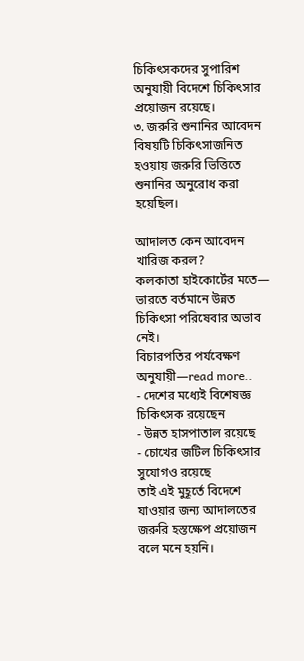চিকিৎসকদের সুপারিশ অনুযায়ী বিদেশে চিকিৎসার প্রয়োজন রয়েছে।
৩. জরুরি শুনানির আবেদন
বিষয়টি চিকিৎসাজনিত হওয়ায় জরুরি ভিত্তিতে শুনানির অনুরোধ করা হয়েছিল।

আদালত কেন আবেদন খারিজ করল?
কলকাতা হাইকোর্টের মতে—
ভারতে বর্তমানে উন্নত চিকিৎসা পরিষেবার অভাব নেই।
বিচারপতির পর্যবেক্ষণ অনুযায়ী—read more..
- দেশের মধ্যেই বিশেষজ্ঞ চিকিৎসক রয়েছেন
- উন্নত হাসপাতাল রয়েছে
- চোখের জটিল চিকিৎসার সুযোগও রয়েছে
তাই এই মুহূর্তে বিদেশে যাওয়ার জন্য আদালতের জরুরি হস্তক্ষেপ প্রয়োজন বলে মনে হয়নি।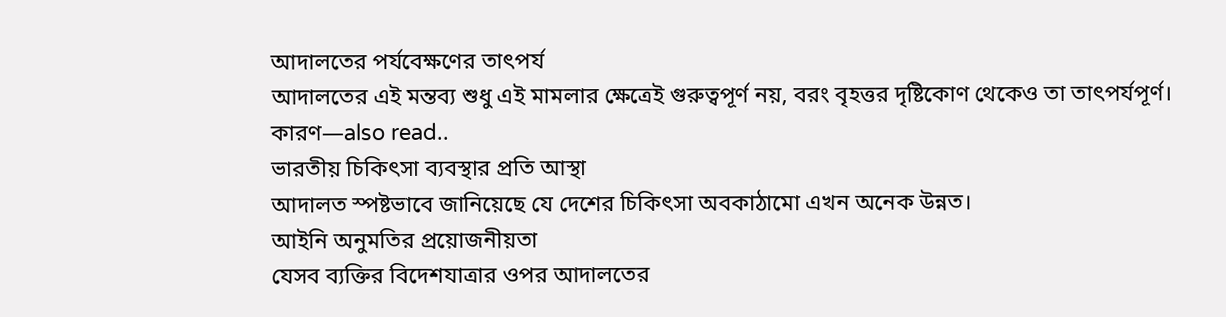আদালতের পর্যবেক্ষণের তাৎপর্য
আদালতের এই মন্তব্য শুধু এই মামলার ক্ষেত্রেই গুরুত্বপূর্ণ নয়, বরং বৃহত্তর দৃষ্টিকোণ থেকেও তা তাৎপর্যপূর্ণ।
কারণ—also read..
ভারতীয় চিকিৎসা ব্যবস্থার প্রতি আস্থা
আদালত স্পষ্টভাবে জানিয়েছে যে দেশের চিকিৎসা অবকাঠামো এখন অনেক উন্নত।
আইনি অনুমতির প্রয়োজনীয়তা
যেসব ব্যক্তির বিদেশযাত্রার ওপর আদালতের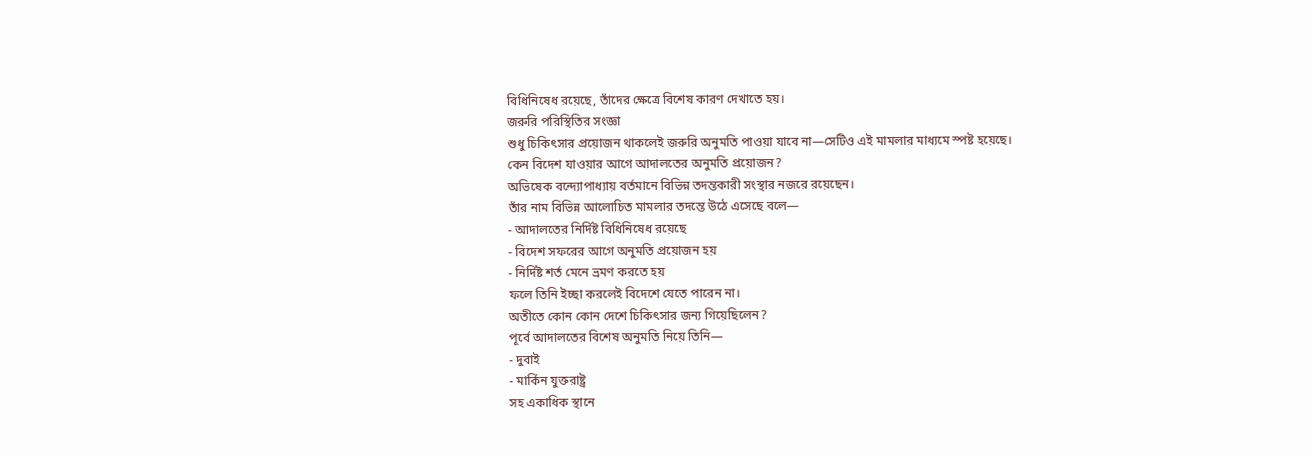বিধিনিষেধ রয়েছে, তাঁদের ক্ষেত্রে বিশেষ কারণ দেখাতে হয়।
জরুরি পরিস্থিতির সংজ্ঞা
শুধু চিকিৎসার প্রয়োজন থাকলেই জরুরি অনুমতি পাওয়া যাবে না—সেটিও এই মামলার মাধ্যমে স্পষ্ট হয়েছে।
কেন বিদেশ যাওয়ার আগে আদালতের অনুমতি প্রয়োজন?
অভিষেক বন্দ্যোপাধ্যায় বর্তমানে বিভিন্ন তদন্তকারী সংস্থার নজরে রয়েছেন।
তাঁর নাম বিভিন্ন আলোচিত মামলার তদন্তে উঠে এসেছে বলে—
- আদালতের নির্দিষ্ট বিধিনিষেধ রয়েছে
- বিদেশ সফরের আগে অনুমতি প্রয়োজন হয়
- নির্দিষ্ট শর্ত মেনে ভ্রমণ করতে হয়
ফলে তিনি ইচ্ছা করলেই বিদেশে যেতে পারেন না।
অতীতে কোন কোন দেশে চিকিৎসার জন্য গিয়েছিলেন?
পূর্বে আদালতের বিশেষ অনুমতি নিয়ে তিনি—
- দুবাই
- মার্কিন যুক্তরাষ্ট্র
সহ একাধিক স্থানে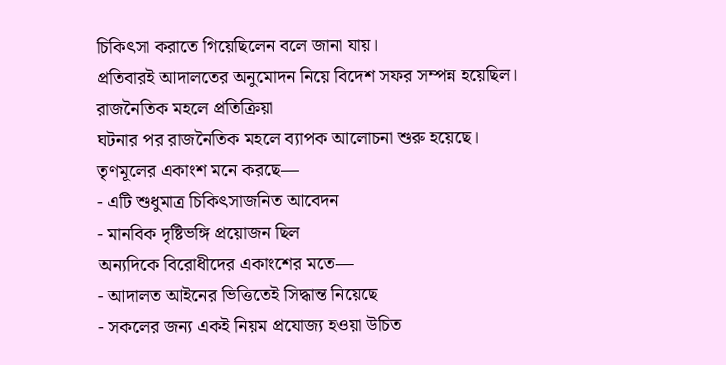চিকিৎসা করাতে গিয়েছিলেন বলে জানা যায়।
প্রতিবারই আদালতের অনুমোদন নিয়ে বিদেশ সফর সম্পন্ন হয়েছিল।
রাজনৈতিক মহলে প্রতিক্রিয়া
ঘটনার পর রাজনৈতিক মহলে ব্যাপক আলোচনা শুরু হয়েছে।
তৃণমূলের একাংশ মনে করছে—
- এটি শুধুমাত্র চিকিৎসাজনিত আবেদন
- মানবিক দৃষ্টিভঙ্গি প্রয়োজন ছিল
অন্যদিকে বিরোধীদের একাংশের মতে—
- আদালত আইনের ভিত্তিতেই সিদ্ধান্ত নিয়েছে
- সকলের জন্য একই নিয়ম প্রযোজ্য হওয়া উচিত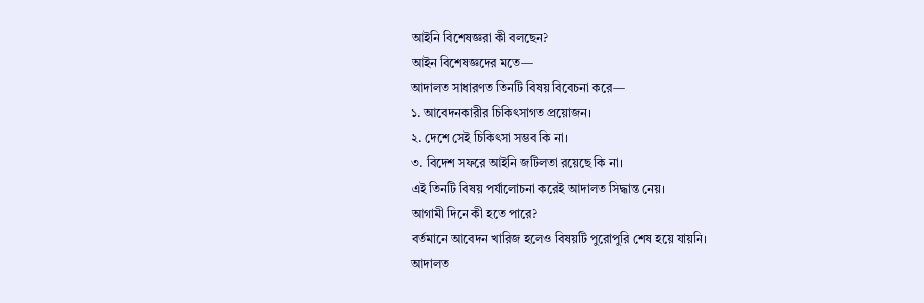আইনি বিশেষজ্ঞরা কী বলছেন?
আইন বিশেষজ্ঞদের মতে—
আদালত সাধারণত তিনটি বিষয় বিবেচনা করে—
১. আবেদনকারীর চিকিৎসাগত প্রয়োজন।
২. দেশে সেই চিকিৎসা সম্ভব কি না।
৩. বিদেশ সফরে আইনি জটিলতা রয়েছে কি না।
এই তিনটি বিষয় পর্যালোচনা করেই আদালত সিদ্ধান্ত নেয়।
আগামী দিনে কী হতে পারে?
বর্তমানে আবেদন খারিজ হলেও বিষয়টি পুরোপুরি শেষ হয়ে যায়নি।
আদালত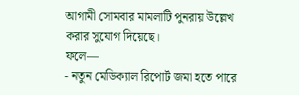আগামী সোমবার মামলাটি পুনরায় উল্লেখ করার সুযোগ দিয়েছে।
ফলে—
- নতুন মেডিক্যাল রিপোর্ট জমা হতে পারে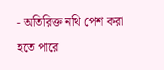- অতিরিক্ত নথি পেশ করা হতে পারে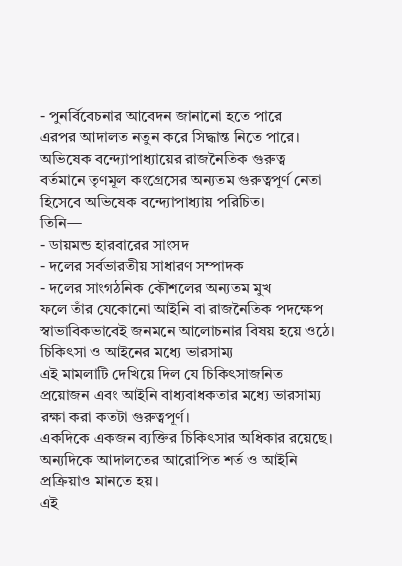- পুনর্বিবেচনার আবেদন জানানো হতে পারে
এরপর আদালত নতুন করে সিদ্ধান্ত নিতে পারে।
অভিষেক বন্দ্যোপাধ্যায়ের রাজনৈতিক গুরুত্ব
বর্তমানে তৃণমূল কংগ্রেসের অন্যতম গুরুত্বপূর্ণ নেতা হিসেবে অভিষেক বন্দ্যোপাধ্যায় পরিচিত।
তিনি—
- ডায়মন্ড হারবারের সাংসদ
- দলের সর্বভারতীয় সাধারণ সম্পাদক
- দলের সাংগঠনিক কৌশলের অন্যতম মুখ
ফলে তাঁর যেকোনো আইনি বা রাজনৈতিক পদক্ষেপ স্বাভাবিকভাবেই জনমনে আলোচনার বিষয় হয়ে ওঠে।
চিকিৎসা ও আইনের মধ্যে ভারসাম্য
এই মামলাটি দেখিয়ে দিল যে চিকিৎসাজনিত প্রয়োজন এবং আইনি বাধ্যবাধকতার মধ্যে ভারসাম্য রক্ষা করা কতটা গুরুত্বপূর্ণ।
একদিকে একজন ব্যক্তির চিকিৎসার অধিকার রয়েছে।
অন্যদিকে আদালতের আরোপিত শর্ত ও আইনি প্রক্রিয়াও মানতে হয়।
এই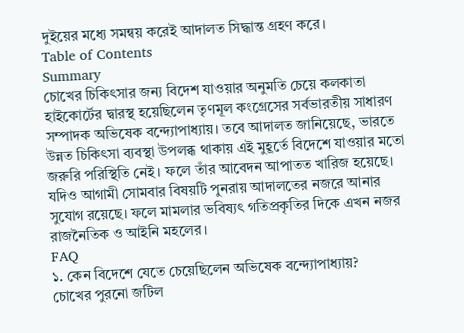দুইয়ের মধ্যে সমন্বয় করেই আদালত সিদ্ধান্ত গ্রহণ করে।
Table of Contents
Summary
চোখের চিকিৎসার জন্য বিদেশ যাওয়ার অনুমতি চেয়ে কলকাতা হাইকোর্টের দ্বারস্থ হয়েছিলেন তৃণমূল কংগ্রেসের সর্বভারতীয় সাধারণ সম্পাদক অভিষেক বন্দ্যোপাধ্যায়। তবে আদালত জানিয়েছে, ভারতে উন্নত চিকিৎসা ব্যবস্থা উপলব্ধ থাকায় এই মুহূর্তে বিদেশে যাওয়ার মতো জরুরি পরিস্থিতি নেই। ফলে তাঁর আবেদন আপাতত খারিজ হয়েছে। যদিও আগামী সোমবার বিষয়টি পুনরায় আদালতের নজরে আনার সুযোগ রয়েছে। ফলে মামলার ভবিষ্যৎ গতিপ্রকৃতির দিকে এখন নজর রাজনৈতিক ও আইনি মহলের।
FAQ
১. কেন বিদেশে যেতে চেয়েছিলেন অভিষেক বন্দ্যোপাধ্যায়?
চোখের পুরনো জটিল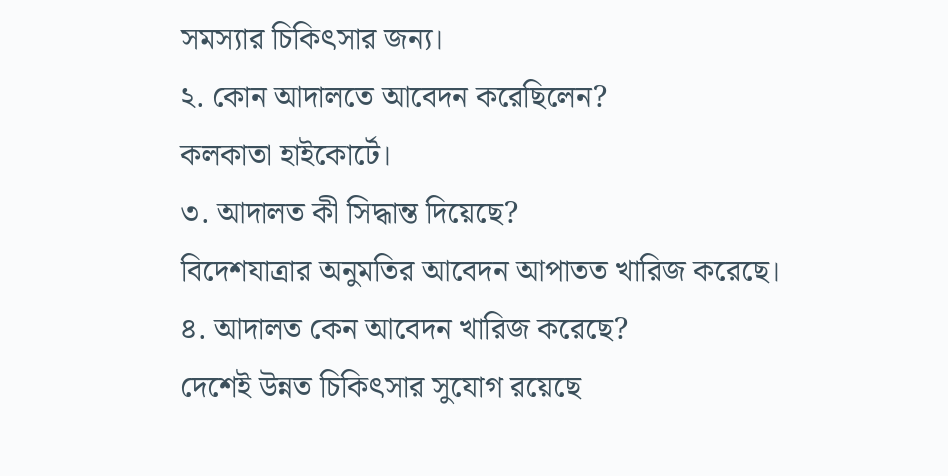সমস্যার চিকিৎসার জন্য।
২. কোন আদালতে আবেদন করেছিলেন?
কলকাতা হাইকোর্টে।
৩. আদালত কী সিদ্ধান্ত দিয়েছে?
বিদেশযাত্রার অনুমতির আবেদন আপাতত খারিজ করেছে।
৪. আদালত কেন আবেদন খারিজ করেছে?
দেশেই উন্নত চিকিৎসার সুযোগ রয়েছে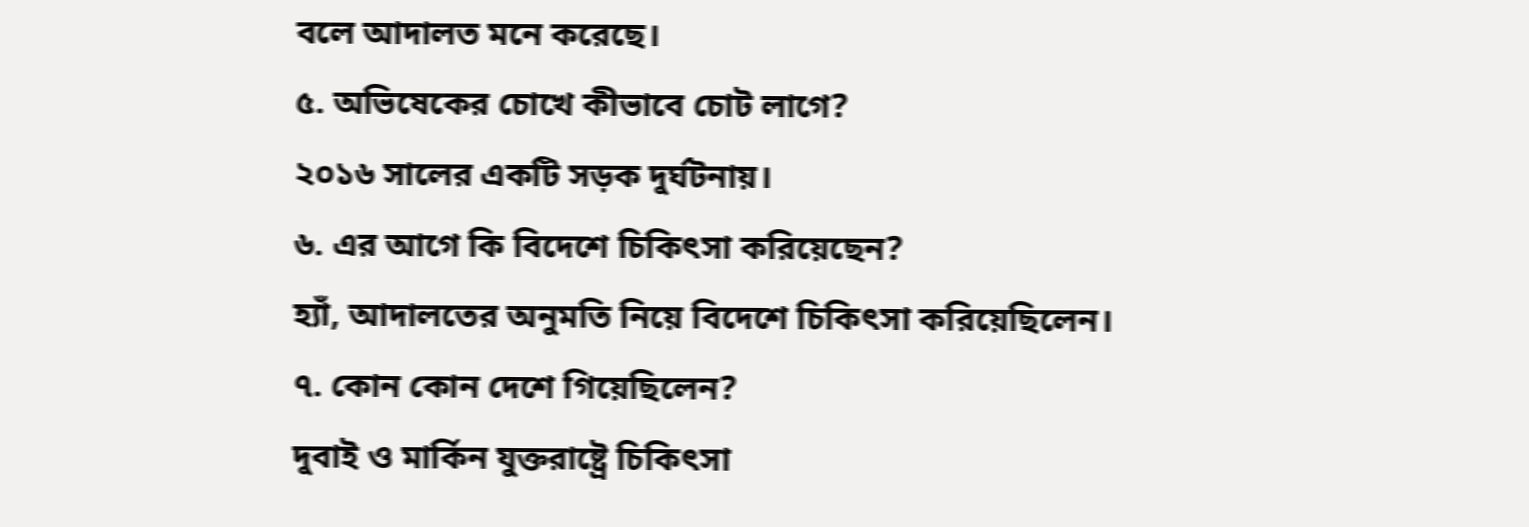বলে আদালত মনে করেছে।
৫. অভিষেকের চোখে কীভাবে চোট লাগে?
২০১৬ সালের একটি সড়ক দুর্ঘটনায়।
৬. এর আগে কি বিদেশে চিকিৎসা করিয়েছেন?
হ্যাঁ, আদালতের অনুমতি নিয়ে বিদেশে চিকিৎসা করিয়েছিলেন।
৭. কোন কোন দেশে গিয়েছিলেন?
দুবাই ও মার্কিন যুক্তরাষ্ট্রে চিকিৎসা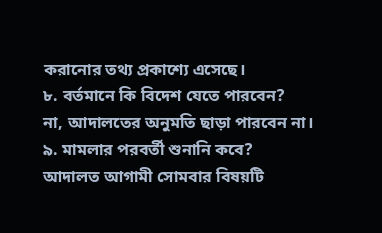করানোর তথ্য প্রকাশ্যে এসেছে।
৮. বর্তমানে কি বিদেশ যেতে পারবেন?
না, আদালতের অনুমতি ছাড়া পারবেন না।
৯. মামলার পরবর্তী শুনানি কবে?
আদালত আগামী সোমবার বিষয়টি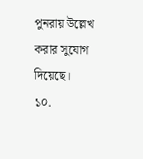পুনরায় উল্লেখ করার সুযোগ দিয়েছে।
১০.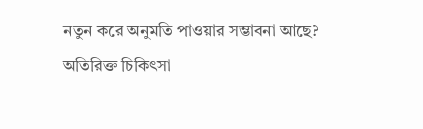নতুন করে অনুমতি পাওয়ার সম্ভাবনা আছে?
অতিরিক্ত চিকিৎসা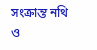সংক্রান্ত নথি ও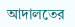আদালতের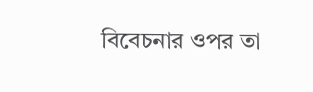বিবেচনার ওপর তা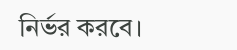নির্ভর করবে।